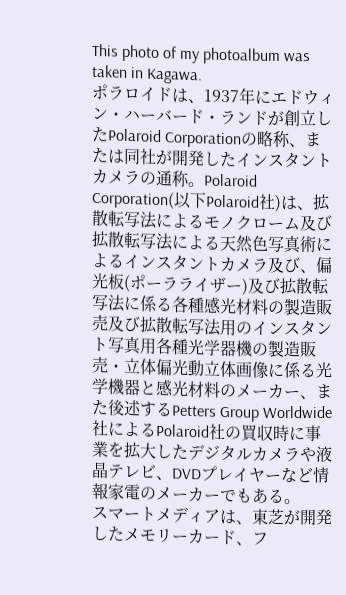This photo of my photoalbum was taken in Kagawa.
ポラロイドは、1937年にエドウィン・ハーバード・ランドが創立したPolaroid Corporationの略称、または同社が開発したインスタントカメラの通称。Polaroid Corporation(以下Polaroid社)は、拡散転写法によるモノクローム及び拡散転写法による天然色写真術によるインスタントカメラ及び、偏光板(ポーラライザー)及び拡散転写法に係る各種感光材料の製造販売及び拡散転写法用のインスタント写真用各種光学器機の製造販売・立体偏光動立体画像に係る光学機器と感光材料のメーカー、また後述するPetters Group Worldwide社によるPolaroid社の買収時に事業を拡大したデジタルカメラや液晶テレビ、DVDプレイヤーなど情報家電のメーカーでもある。
スマートメディアは、東芝が開発したメモリーカード、フ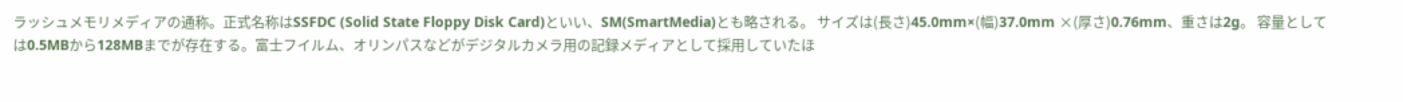ラッシュメモリメディアの通称。正式名称はSSFDC (Solid State Floppy Disk Card)といい、SM(SmartMedia)とも略される。 サイズは(長さ)45.0mm×(幅)37.0mm ×(厚さ)0.76mm、重さは2g。 容量としては0.5MBから128MBまでが存在する。富士フイルム、オリンパスなどがデジタルカメラ用の記録メディアとして採用していたほ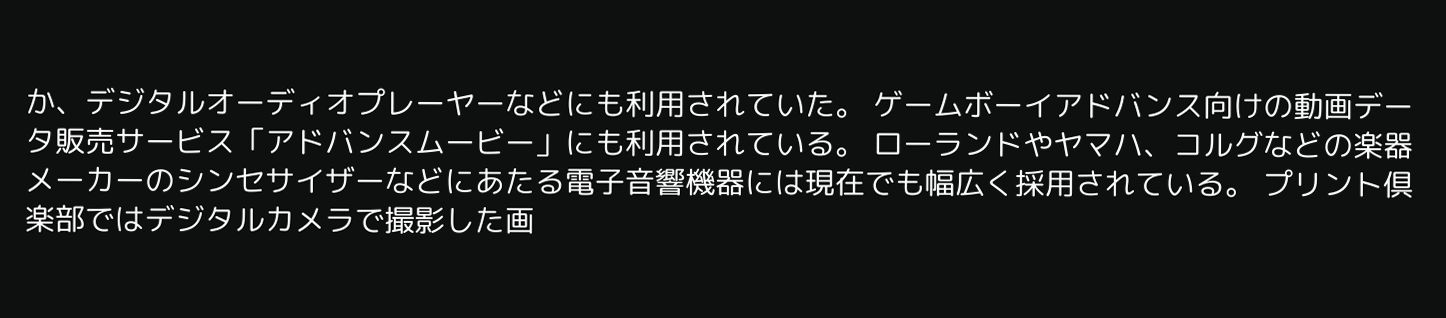か、デジタルオーディオプレーヤーなどにも利用されていた。 ゲームボーイアドバンス向けの動画データ販売サービス「アドバンスムービー」にも利用されている。 ローランドやヤマハ、コルグなどの楽器メーカーのシンセサイザーなどにあたる電子音響機器には現在でも幅広く採用されている。 プリント倶楽部ではデジタルカメラで撮影した画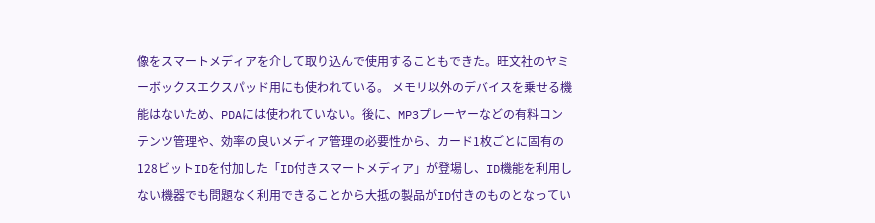像をスマートメディアを介して取り込んで使用することもできた。旺文社のヤミーボックスエクスパッド用にも使われている。 メモリ以外のデバイスを乗せる機能はないため、PDAには使われていない。後に、MP3プレーヤーなどの有料コンテンツ管理や、効率の良いメディア管理の必要性から、カード1枚ごとに固有の128ビットIDを付加した「ID付きスマートメディア」が登場し、ID機能を利用しない機器でも問題なく利用できることから大抵の製品がID付きのものとなってい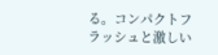る。コンパクトフラッシュと激しい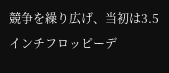競争を繰り広げ、当初は3.5インチフロッピーデ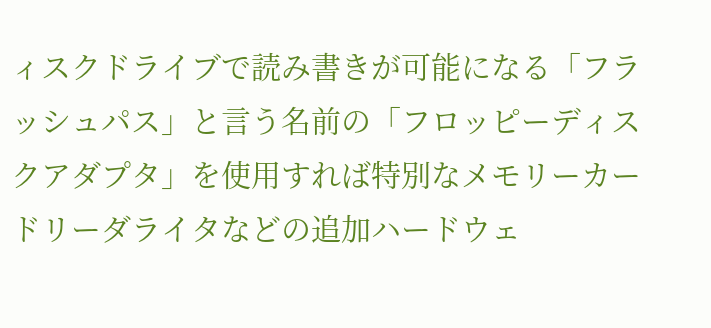ィスクドライブで読み書きが可能になる「フラッシュパス」と言う名前の「フロッピーディスクアダプタ」を使用すれば特別なメモリーカードリーダライタなどの追加ハードウェ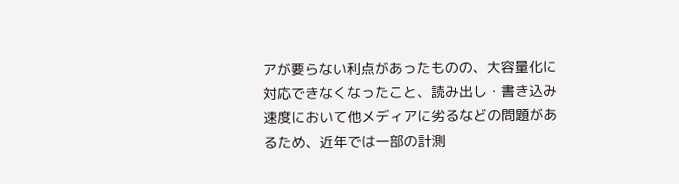アが要らない利点があったものの、大容量化に対応できなくなったこと、読み出し・書き込み速度において他メディアに劣るなどの問題があるため、近年では一部の計測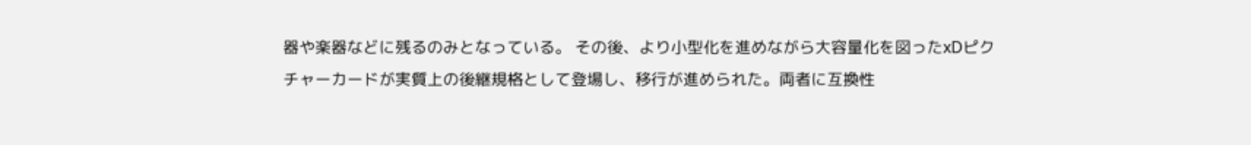器や楽器などに残るのみとなっている。 その後、より小型化を進めながら大容量化を図ったxDピクチャーカードが実質上の後継規格として登場し、移行が進められた。両者に互換性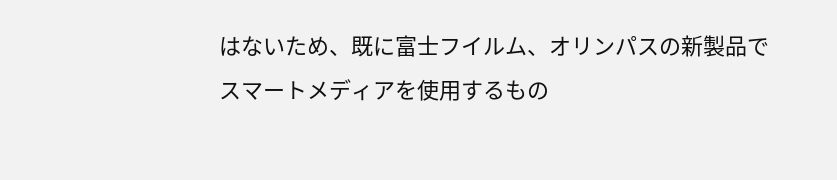はないため、既に富士フイルム、オリンパスの新製品でスマートメディアを使用するもの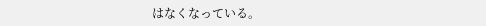はなくなっている。